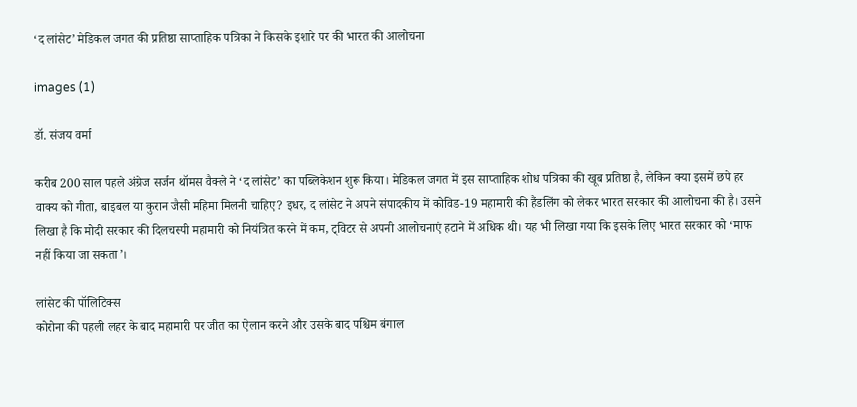‘द लांसेट’ मेडिकल जगत की प्रतिष्ठा साप्ताहिक पत्रिका ने किसके इशारे पर की भारत की आलोचना

images (1)

डॉ. संजय वर्मा

करीब 200 साल पहले अंग्रेज सर्जन थॉमस वैक्ले ने ‘द लांसेट’ का पब्लिकेशन शुरू किया। मेडिकल जगत में इस साप्ताहिक शोध पत्रिका की खूब प्रतिष्ठा है, लेकिन क्या इसमें छपे हर वाक्य को गीता, बाइबल या कुरान जैसी महिमा मिलनी चाहिए? इधर, द लांसेट ने अपने संपादकीय में कोविड-19 महामारी की हैंडलिंग को लेकर भारत सरकार की आलोचना की है। उसने लिखा है कि मोदी सरकार की दिलचस्पी महामारी को नियंत्रित करने में कम, ट्विटर से अपनी आलोचनाएं हटाने में अधिक थी। यह भी लिखा गया कि इसके लिए भारत सरकार को ‘माफ नहीं किया जा सकता’।

लांसेट की पॉलिटिक्स
कोरोना की पहली लहर के बाद महामारी पर जीत का ऐलान करने और उसके बाद पश्चिम बंगाल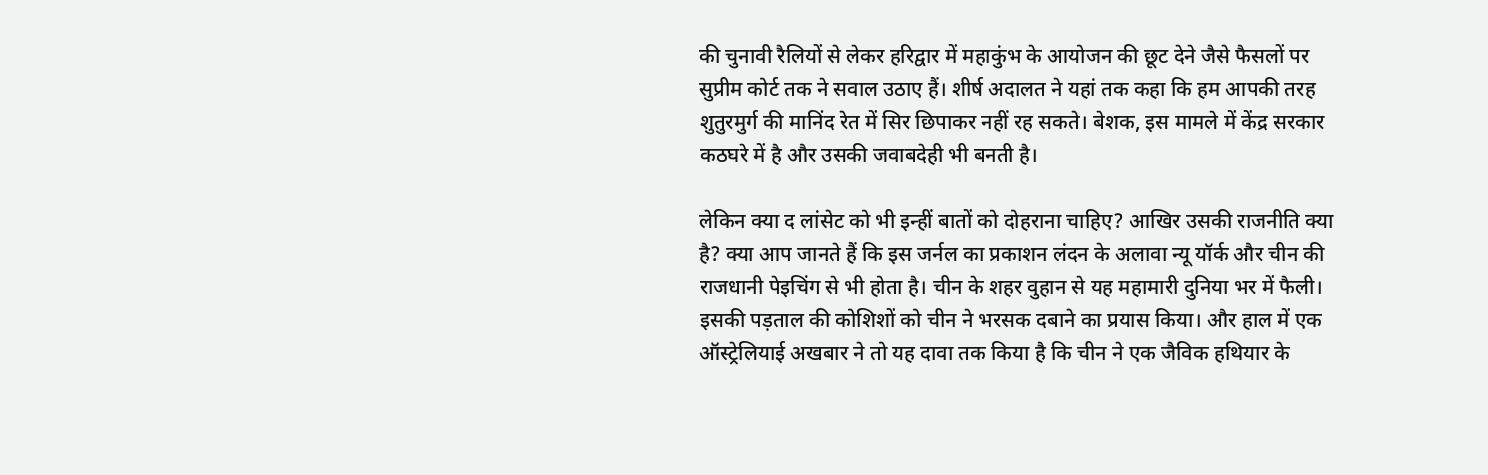की चुनावी रैलियों से लेकर हरिद्वार में महाकुंभ के आयोजन की छूट देने जैसे फैसलों पर सुप्रीम कोर्ट तक ने सवाल उठाए हैं। शीर्ष अदालत ने यहां तक कहा कि हम आपकी तरह शुतुरमुर्ग की मानिंद रेत में सिर छिपाकर नहीं रह सकते। बेशक, इस मामले में केंद्र सरकार कठघरे में है और उसकी जवाबदेही भी बनती है।

लेकिन क्या द लांसेट को भी इन्हीं बातों को दोहराना चाहिए? आखिर उसकी राजनीति क्या है? क्या आप जानते हैं कि इस जर्नल का प्रकाशन लंदन के अलावा न्यू यॉर्क और चीन की राजधानी पेइचिंग से भी होता है। चीन के शहर वुहान से यह महामारी दुनिया भर में फैली। इसकी पड़ताल की कोशिशों को चीन ने भरसक दबाने का प्रयास किया। और हाल में एक ऑस्ट्रेलियाई अखबार ने तो यह दावा तक किया है कि चीन ने एक जैविक हथियार के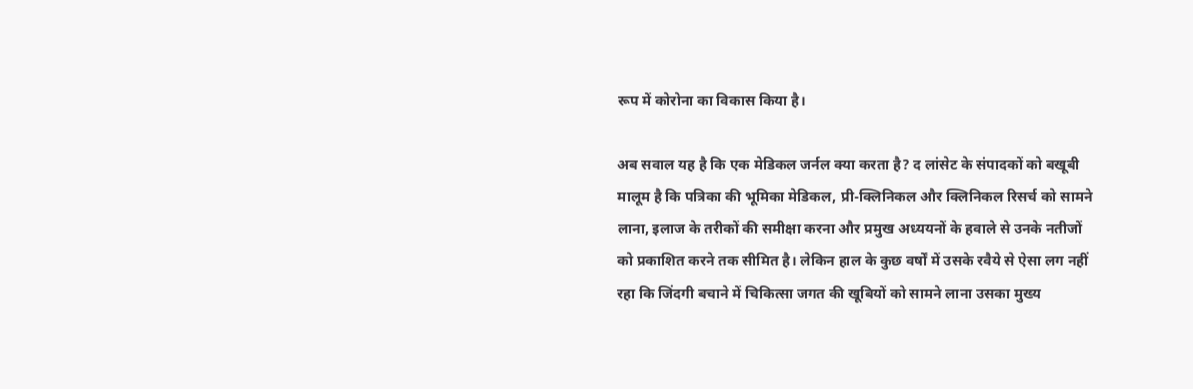रूप में कोरोना का विकास किया है।

अब सवाल यह है कि एक मेडिकल जर्नल क्या करता है? द लांसेट के संपादकों को बखूबी मालूम है कि पत्रिका की भूमिका मेडिकल, प्री-क्लिनिकल और क्लिनिकल रिसर्च को सामने लाना, इलाज के तरीकों की समीक्षा करना और प्रमुख अध्ययनों के हवाले से उनके नतीजों को प्रकाशित करने तक सीमित है। लेकिन हाल के कुछ वर्षों में उसके रवैये से ऐसा लग नहीं रहा कि जिंदगी बचाने में चिकित्सा जगत की खूबियों को सामने लाना उसका मुख्य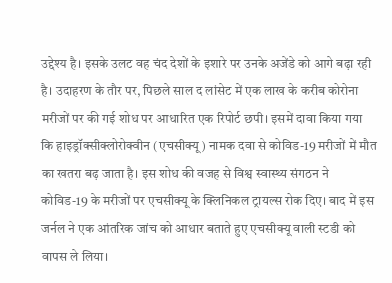उद्देश्य है। इसके उलट वह चंद देशों के इशारे पर उनके अजेंडे को आगे बढ़ा रही है। उदाहरण के तौर पर, पिछले साल द लांसेट में एक लाख के करीब कोरोना मरीजों पर की गई शोध पर आधारित एक रिपोर्ट छपी। इसमें दावा किया गया कि हाइड्रॉक्सीक्लोरोक्वीन (एचसीक्यू) नामक दवा से कोविड-19 मरीजों में मौत का खतरा बढ़ जाता है। इस शोध की वजह से विश्व स्वास्थ्य संगठन ने कोविड-19 के मरीजों पर एचसीक्यू के क्लिनिकल ट्रायल्स रोक दिए। बाद में इस जर्नल ने एक आंतरिक जांच को आधार बताते हुए एचसीक्यू वाली स्टडी को वापस ले लिया।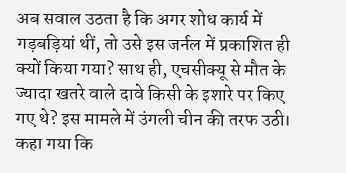अब सवाल उठता है कि अगर शोध कार्य में गड़बड़ियां थीं, तो उसे इस जर्नल में प्रकाशित ही क्यों किया गया? साथ ही, एचसीक्यू से मौत के ज्यादा खतरे वाले दावे किसी के इशारे पर किए गए थे? इस मामले में उंगली चीन की तरफ उठी। कहा गया कि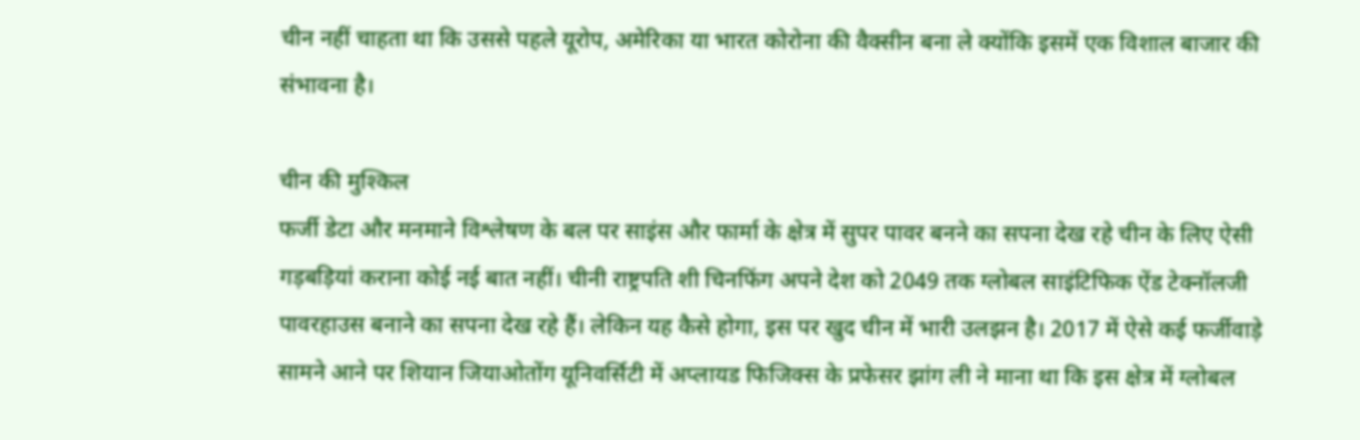चीन नहीं चाहता था कि उससे पहले यूरोप, अमेरिका या भारत कोरोना की वैक्सीन बना ले क्योंकि इसमें एक विशाल बाजार की संभावना है।

चीन की मुश्किल
फर्जी डेटा और मनमाने विश्लेषण के बल पर साइंस और फार्मा के क्षेत्र में सुपर पावर बनने का सपना देख रहे चीन के लिए ऐसी गड़बड़ियां कराना कोई नई बात नहीं। चीनी राष्ट्रपति शी चिनफिंग अपने देश को 2049 तक ग्लोबल साइंटिफिक ऐंड टेक्नॉलजी पावरहाउस बनाने का सपना देख रहे हैं। लेकिन यह कैसे होगा, इस पर खुद चीन में भारी उलझन है। 2017 में ऐसे कई फर्जीवाड़े सामने आने पर शियान जियाओतोंग यूनिवर्सिटी में अप्लायड फिजिक्स के प्रफेसर झांग ली ने माना था कि इस क्षेत्र में ग्लोबल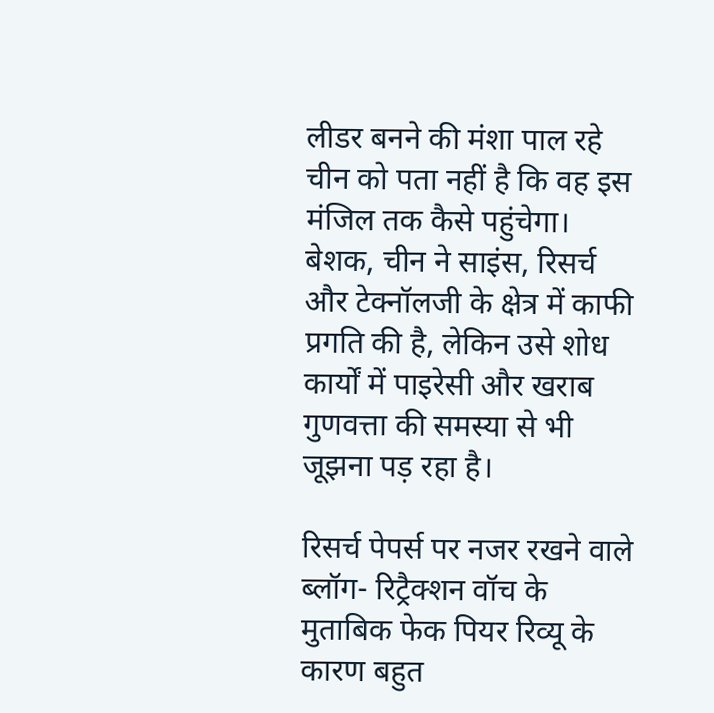लीडर बनने की मंशा पाल रहे चीन को पता नहीं है कि वह इस मंजिल तक कैसे पहुंचेगा। बेशक, चीन ने साइंस, रिसर्च और टेक्नॉलजी के क्षेत्र में काफी प्रगति की है, लेकिन उसे शोध कार्यों में पाइरेसी और खराब गुणवत्ता की समस्या से भी जूझना पड़ रहा है।

रिसर्च पेपर्स पर नजर रखने वाले ब्लॉग- रिट्रैक्शन वॉच के मुताबिक फेक पियर रिव्यू के कारण बहुत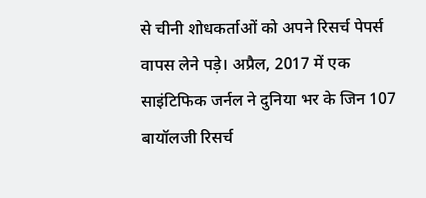से चीनी शोधकर्ताओं को अपने रिसर्च पेपर्स वापस लेने पड़े। अप्रैल, 2017 में एक साइंटिफिक जर्नल ने दुनिया भर के जिन 107 बायॉलजी रिसर्च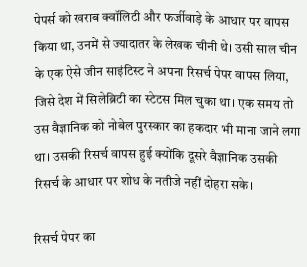पेपर्स को खराब क्वॉलिटी और फर्जीवाड़े के आधार पर वापस किया था, उनमें से ज्यादातर के लेखक चीनी थे। उसी साल चीन के एक ऐसे जीन साइंटिस्ट ने अपना रिसर्च पेपर वापस लिया, जिसे देश में सिलेब्रिटी का स्टेटस मिल चुका था। एक समय तो उस वैज्ञानिक को नोबेल पुरस्कार का हकदार भी माना जाने लगा था। उसकी रिसर्च वापस हुई क्योंकि दूसरे वैज्ञानिक उसकी रिसर्च के आधार पर शोध के नतीजे नहीं दोहरा सके।

रिसर्च पेपर का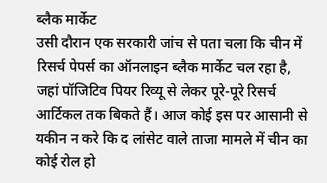ब्लैक मार्केट
उसी दौरान एक सरकारी जांच से पता चला कि चीन में रिसर्च पेपर्स का ऑनलाइन ब्लैक मार्केट चल रहा है, जहां पॉजिटिव पियर रिव्यू से लेकर पूरे-पूरे रिसर्च आर्टिकल तक बिकते हैं। आज कोई इस पर आसानी से यकीन न करे कि द लांसेट वाले ताजा मामले में चीन का कोई रोल हो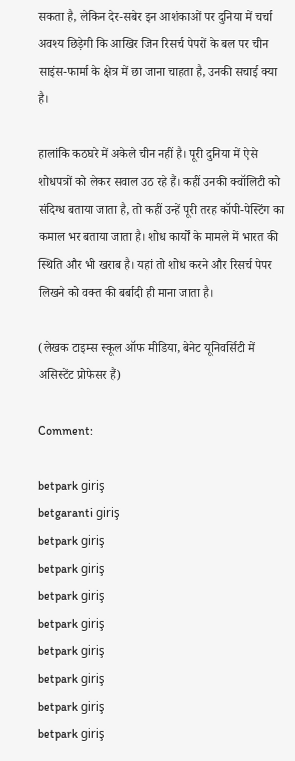सकता है, लेकिन देर-सबेर इन आशंकाओं पर दुनिया में चर्चा अवश्य छिड़ेगी कि आखिर जिन रिसर्च पेपरों के बल पर चीन साइंस-फार्मा के क्षेत्र में छा जाना चाहता है, उनकी सचाई क्या है।

हालांकि कठघरे में अकेले चीन नहीं है। पूरी दुनिया में ऐसे शोधपत्रों को लेकर सवाल उठ रहे हैं। कहीं उनकी क्वॉलिटी को संदिग्ध बताया जाता है, तो कहीं उन्हें पूरी तरह कॉपी-पेस्टिंग का कमाल भर बताया जाता है। शोध कार्यों के मामले में भारत की स्थिति और भी खराब है। यहां तो शोध करने और रिसर्च पेपर लिखने को वक्त की बर्बादी ही माना जाता है।

(लेखक टाइम्स स्कूल ऑफ मीडिया, बेनेट यूनिवर्सिटी में असिस्टेंट प्रोफेसर हैं)

Comment:

betpark giriş
betgaranti giriş
betpark giriş
betpark giriş
betpark giriş
betpark giriş
betpark giriş
betpark giriş
betpark giriş
betpark giriş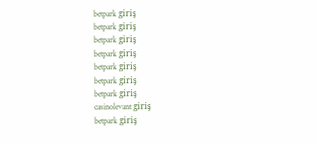betpark giriş
betpark giriş
betpark giriş
betpark giriş
betpark giriş
betpark giriş
betpark giriş
casinolevant giriş
betpark giriş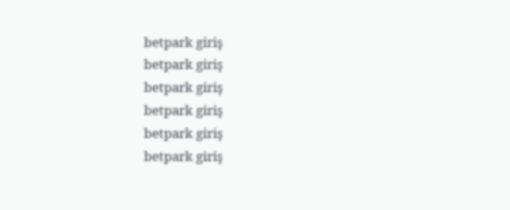betpark giriş
betpark giriş
betpark giriş
betpark giriş
betpark giriş
betpark giriş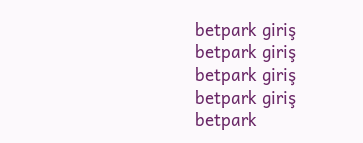betpark giriş
betpark giriş
betpark giriş
betpark giriş
betpark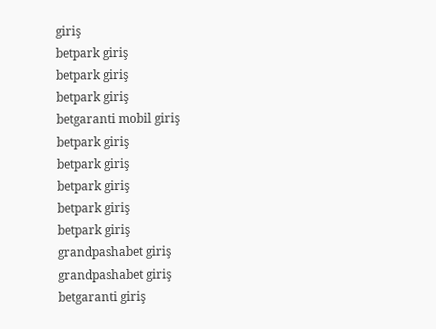giriş
betpark giriş
betpark giriş
betpark giriş
betgaranti mobil giriş
betpark giriş
betpark giriş
betpark giriş
betpark giriş
betpark giriş
grandpashabet giriş
grandpashabet giriş
betgaranti giriş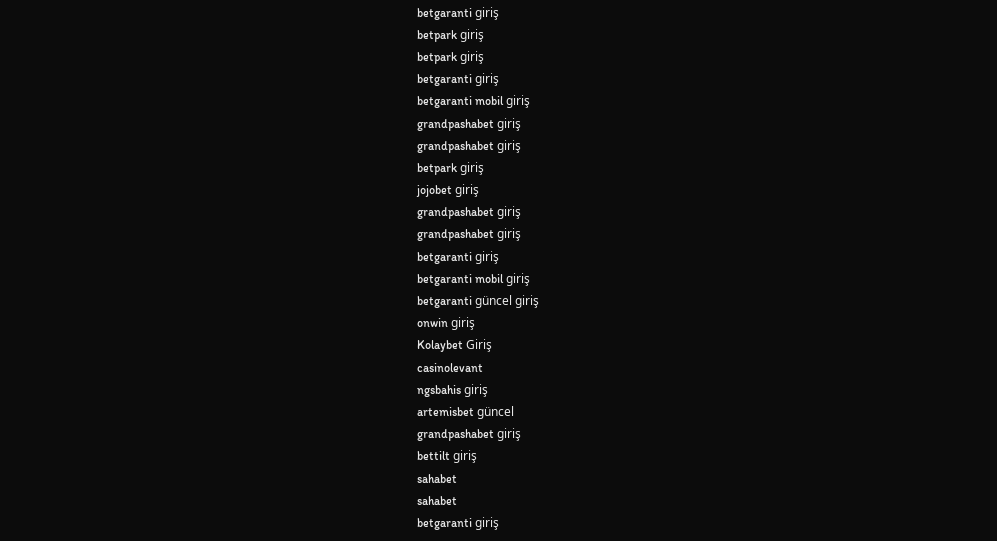betgaranti giriş
betpark giriş
betpark giriş
betgaranti giriş
betgaranti mobil giriş
grandpashabet giriş
grandpashabet giriş
betpark giriş
jojobet giriş
grandpashabet giriş
grandpashabet giriş
betgaranti giriş
betgaranti mobil giriş
betgaranti güncel giriş
onwin giriş
Kolaybet Giriş
casinolevant
ngsbahis giriş
artemisbet güncel
grandpashabet giriş
bettilt giriş
sahabet
sahabet
betgaranti giriş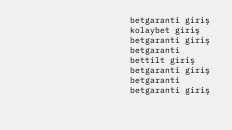betgaranti giriş
kolaybet giriş
betgaranti giriş
betgaranti
bettilt giriş
betgaranti giriş
betgaranti
betgaranti giriş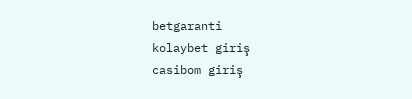betgaranti
kolaybet giriş
casibom giriş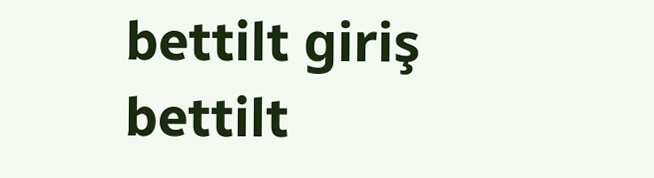bettilt giriş
bettilt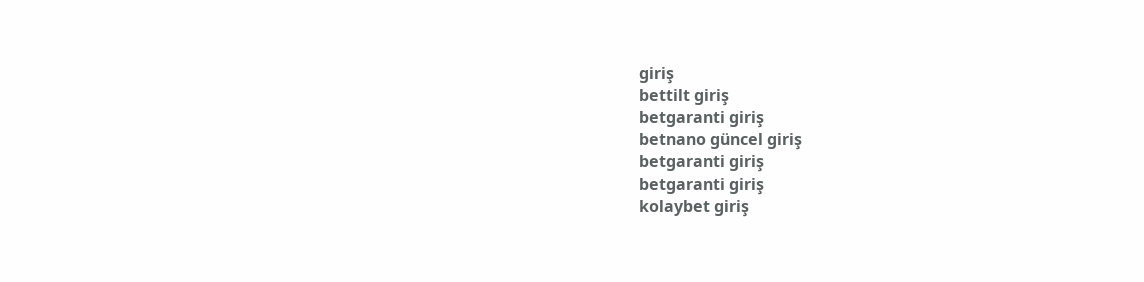giriş
bettilt giriş
betgaranti giriş
betnano güncel giriş
betgaranti giriş
betgaranti giriş
kolaybet giriş